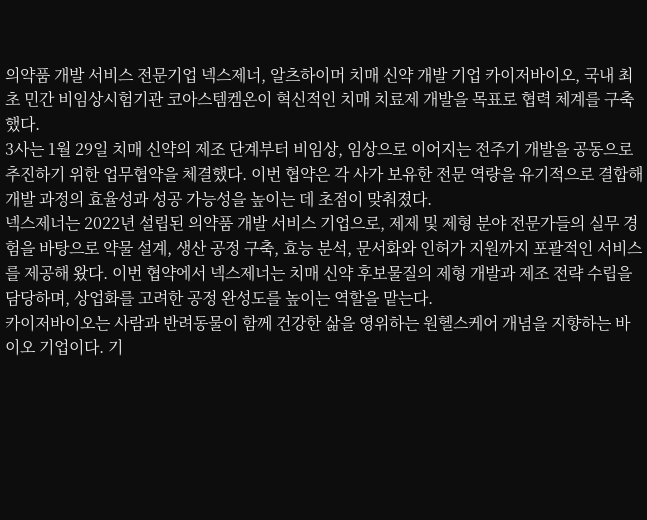의약품 개발 서비스 전문기업 넥스제너, 알츠하이머 치매 신약 개발 기업 카이저바이오, 국내 최초 민간 비임상시험기관 코아스템켐온이 혁신적인 치매 치료제 개발을 목표로 협력 체계를 구축했다.
3사는 1월 29일 치매 신약의 제조 단계부터 비임상, 임상으로 이어지는 전주기 개발을 공동으로 추진하기 위한 업무협약을 체결했다. 이번 협약은 각 사가 보유한 전문 역량을 유기적으로 결합해 개발 과정의 효율성과 성공 가능성을 높이는 데 초점이 맞춰졌다.
넥스제너는 2022년 설립된 의약품 개발 서비스 기업으로, 제제 및 제형 분야 전문가들의 실무 경험을 바탕으로 약물 설계, 생산 공정 구축, 효능 분석, 문서화와 인허가 지원까지 포괄적인 서비스를 제공해 왔다. 이번 협약에서 넥스제너는 치매 신약 후보물질의 제형 개발과 제조 전략 수립을 담당하며, 상업화를 고려한 공정 완성도를 높이는 역할을 맡는다.
카이저바이오는 사람과 반려동물이 함께 건강한 삶을 영위하는 원헬스케어 개념을 지향하는 바이오 기업이다. 기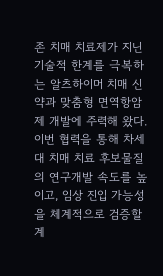존 치매 치료제가 지닌 기술적 한계를 극복하는 알츠하이머 치매 신약과 맞춤형 면역항암제 개발에 주력해 왔다. 이번 협력을 통해 차세대 치매 치료 후보물질의 연구개발 속도를 높이고, 임상 진입 가능성을 체계적으로 검증할 계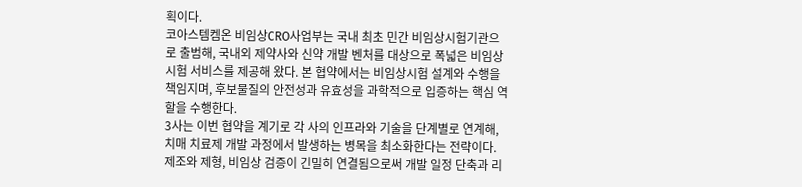획이다.
코아스템켐온 비임상CRO사업부는 국내 최초 민간 비임상시험기관으로 출범해, 국내외 제약사와 신약 개발 벤처를 대상으로 폭넓은 비임상시험 서비스를 제공해 왔다. 본 협약에서는 비임상시험 설계와 수행을 책임지며, 후보물질의 안전성과 유효성을 과학적으로 입증하는 핵심 역할을 수행한다.
3사는 이번 협약을 계기로 각 사의 인프라와 기술을 단계별로 연계해, 치매 치료제 개발 과정에서 발생하는 병목을 최소화한다는 전략이다. 제조와 제형, 비임상 검증이 긴밀히 연결됨으로써 개발 일정 단축과 리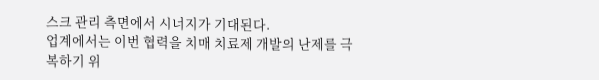스크 관리 측면에서 시너지가 기대된다.
업계에서는 이번 협력을 치매 치료제 개발의 난제를 극복하기 위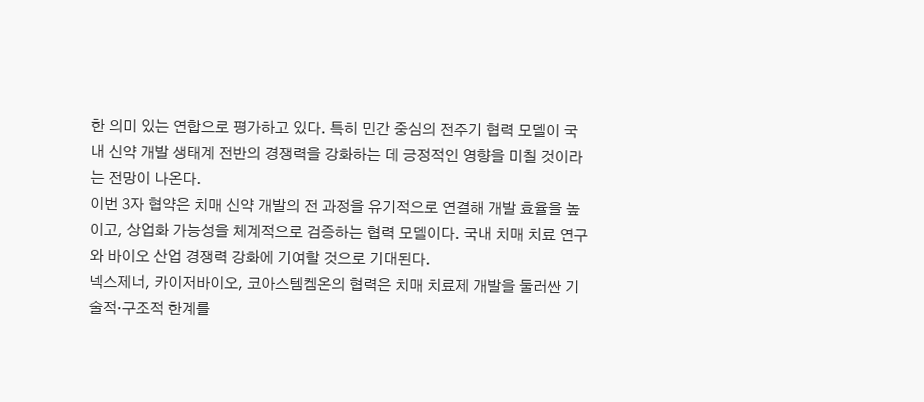한 의미 있는 연합으로 평가하고 있다. 특히 민간 중심의 전주기 협력 모델이 국내 신약 개발 생태계 전반의 경쟁력을 강화하는 데 긍정적인 영향을 미칠 것이라는 전망이 나온다.
이번 3자 협약은 치매 신약 개발의 전 과정을 유기적으로 연결해 개발 효율을 높이고, 상업화 가능성을 체계적으로 검증하는 협력 모델이다. 국내 치매 치료 연구와 바이오 산업 경쟁력 강화에 기여할 것으로 기대된다.
넥스제너, 카이저바이오, 코아스템켐온의 협력은 치매 치료제 개발을 둘러싼 기술적·구조적 한계를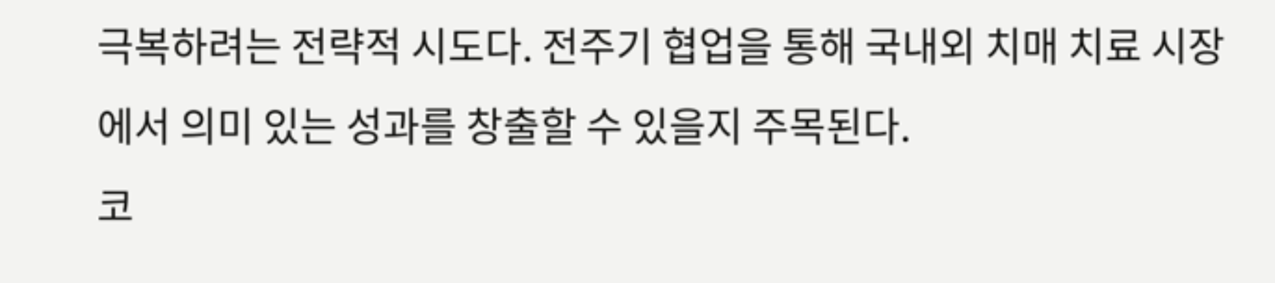극복하려는 전략적 시도다. 전주기 협업을 통해 국내외 치매 치료 시장에서 의미 있는 성과를 창출할 수 있을지 주목된다.
코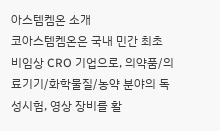아스템켐온 소개
코아스템켐온은 국내 민간 최초 비임상 CRO 기업으로, 의약품/의료기기/화학물질/농약 분야의 독성시험, 영상 장비를 활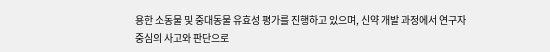용한 소동물 및 중대동물 유효성 평가를 진행하고 있으며, 신약 개발 과정에서 연구자 중심의 사고와 판단으로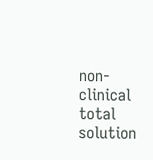non-clinical total solution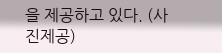을 제공하고 있다. (사진제공)